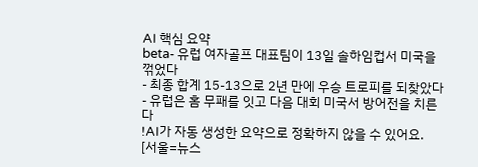AI 핵심 요약
beta- 유럽 여자골프 대표팀이 13일 솔하임컵서 미국을 꺾었다
- 최종 합계 15-13으로 2년 만에 우승 트로피를 되찾았다
- 유럽은 홈 무패를 잇고 다음 대회 미국서 방어전을 치른다
!AI가 자동 생성한 요약으로 정확하지 않을 수 있어요.
[서울=뉴스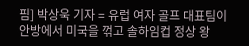핌] 박상욱 기자 = 유럽 여자 골프 대표팀이 안방에서 미국을 꺾고 솔하임컵 정상 왕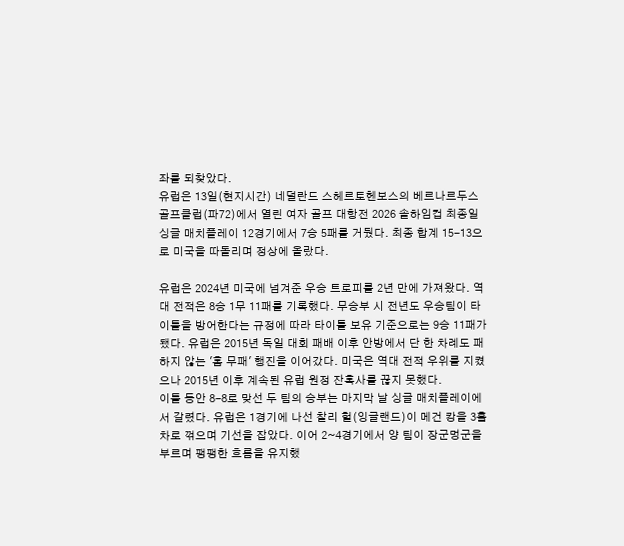좌를 되찾았다.
유럽은 13일(현지시간) 네덜란드 스헤르토헨보스의 베르나르두스 골프클럽(파72)에서 열린 여자 골프 대항전 2026 솔하임컵 최종일 싱글 매치플레이 12경기에서 7승 5패를 거뒀다. 최종 합계 15-13으로 미국을 따돌리며 정상에 올랐다.

유럽은 2024년 미국에 넘겨준 우승 트로피를 2년 만에 가져왔다. 역대 전적은 8승 1무 11패를 기록했다. 무승부 시 전년도 우승팀이 타이틀을 방어한다는 규정에 따라 타이틀 보유 기준으로는 9승 11패가 됐다. 유럽은 2015년 독일 대회 패배 이후 안방에서 단 한 차례도 패하지 않는 '홈 무패' 행진을 이어갔다. 미국은 역대 전적 우위를 지켰으나 2015년 이후 계속된 유럽 원정 잔혹사를 끊지 못했다.
이틀 동안 8-8로 맞선 두 팀의 승부는 마지막 날 싱글 매치플레이에서 갈렸다. 유럽은 1경기에 나선 찰리 헐(잉글랜드)이 메건 캉을 3홀 차로 꺾으며 기선을 잡았다. 이어 2~4경기에서 양 팀이 장군멍군을 부르며 팽팽한 흐름을 유지했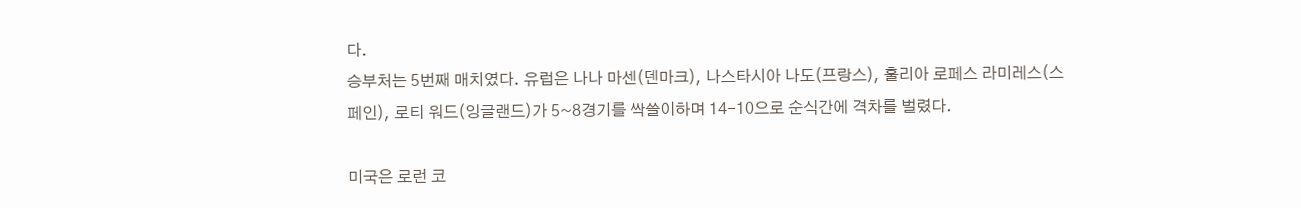다.
승부처는 5번째 매치였다. 유럽은 나나 마센(덴마크), 나스타시아 나도(프랑스), 훌리아 로페스 라미레스(스페인), 로티 워드(잉글랜드)가 5~8경기를 싹쓸이하며 14-10으로 순식간에 격차를 벌렸다.

미국은 로런 코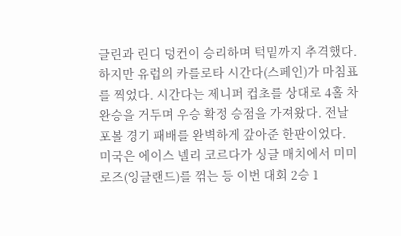글린과 린디 덩컨이 승리하며 턱밑까지 추격했다. 하지만 유럽의 카를로타 시간다(스페인)가 마침표를 찍었다. 시간다는 제니퍼 컵초를 상대로 4홀 차 완승을 거두며 우승 확정 승점을 가져왔다. 전날 포볼 경기 패배를 완벽하게 갚아준 한판이었다.
미국은 에이스 넬리 코르다가 싱글 매치에서 미미 로즈(잉글랜드)를 꺾는 등 이번 대회 2승 1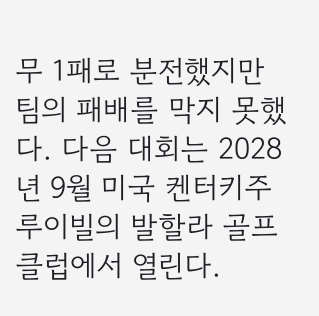무 1패로 분전했지만 팀의 패배를 막지 못했다. 다음 대회는 2028년 9월 미국 켄터키주 루이빌의 발할라 골프 클럽에서 열린다.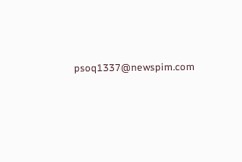psoq1337@newspim.com